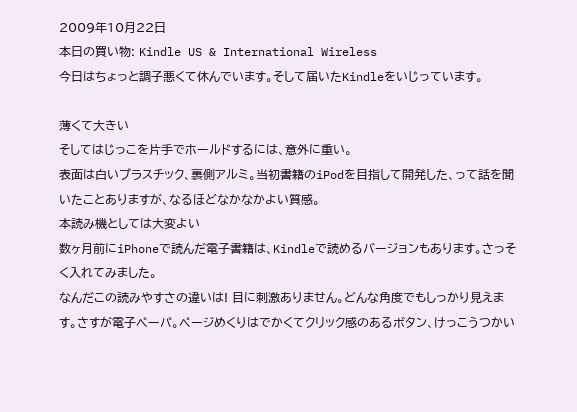2009年10月22日
本日の買い物: Kindle US & International Wireless
今日はちょっと調子悪くて休んでいます。そして届いたKindleをいじっています。

薄くて大きい
そしてはじっこを片手でホールドするには、意外に重い。
表面は白いプラスチック、裏側アルミ。当初書籍のiPodを目指して開発した、って話を聞いたことありますが、なるほどなかなかよい質感。
本読み機としては大変よい
数ヶ月前にiPhoneで読んだ電子書籍は、Kindleで読めるバージョンもあります。さっそく入れてみました。
なんだこの読みやすさの違いは! 目に刺激ありません。どんな角度でもしっかり見えます。さすが電子ペーパ。ページめくりはでかくてクリック感のあるボタン、けっこうつかい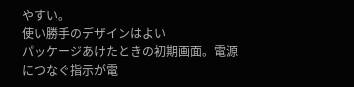やすい。
使い勝手のデザインはよい
パッケージあけたときの初期画面。電源につなぐ指示が電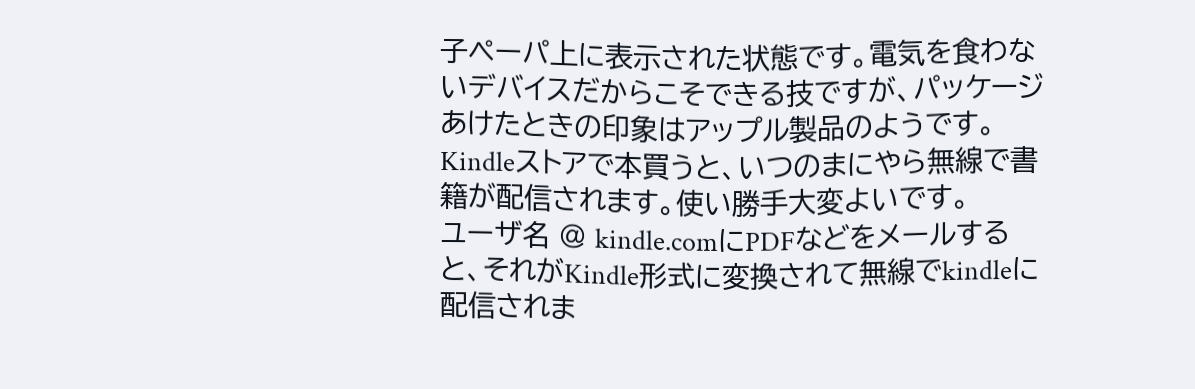子ペーパ上に表示された状態です。電気を食わないデバイスだからこそできる技ですが、パッケージあけたときの印象はアップル製品のようです。
Kindleストアで本買うと、いつのまにやら無線で書籍が配信されます。使い勝手大変よいです。
ユーザ名 @ kindle.comにPDFなどをメールすると、それがKindle形式に変換されて無線でkindleに配信されま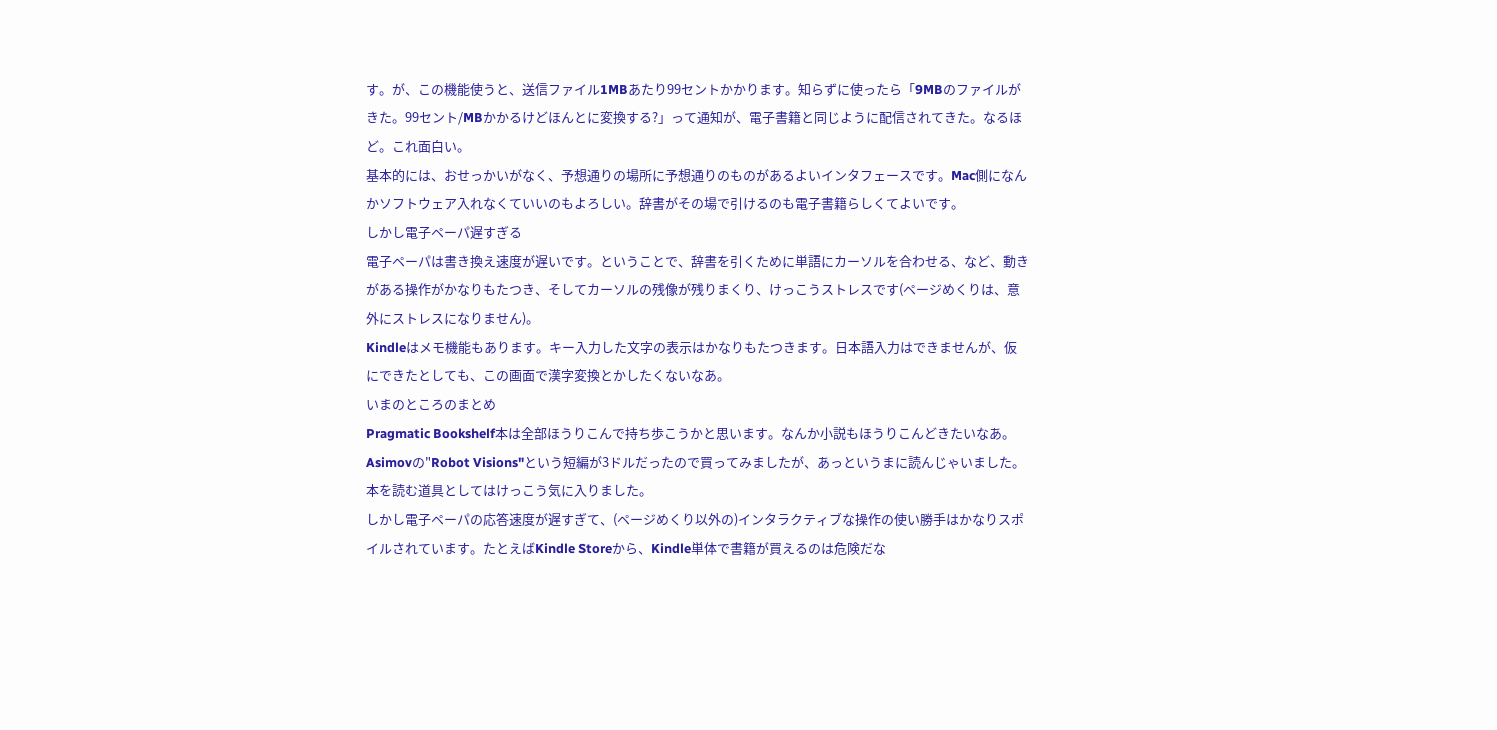す。が、この機能使うと、送信ファイル1MBあたり99セントかかります。知らずに使ったら「9MBのファイルがきた。99セント/MBかかるけどほんとに変換する?」って通知が、電子書籍と同じように配信されてきた。なるほど。これ面白い。
基本的には、おせっかいがなく、予想通りの場所に予想通りのものがあるよいインタフェースです。Mac側になんかソフトウェア入れなくていいのもよろしい。辞書がその場で引けるのも電子書籍らしくてよいです。
しかし電子ペーパ遅すぎる
電子ペーパは書き換え速度が遅いです。ということで、辞書を引くために単語にカーソルを合わせる、など、動きがある操作がかなりもたつき、そしてカーソルの残像が残りまくり、けっこうストレスです(ページめくりは、意外にストレスになりません)。
Kindleはメモ機能もあります。キー入力した文字の表示はかなりもたつきます。日本語入力はできませんが、仮にできたとしても、この画面で漢字変換とかしたくないなあ。
いまのところのまとめ
Pragmatic Bookshelf本は全部ほうりこんで持ち歩こうかと思います。なんか小説もほうりこんどきたいなあ。Asimovの"Robot Visions"という短編が3ドルだったので買ってみましたが、あっというまに読んじゃいました。本を読む道具としてはけっこう気に入りました。
しかし電子ペーパの応答速度が遅すぎて、(ページめくり以外の)インタラクティブな操作の使い勝手はかなりスポイルされています。たとえばKindle Storeから、Kindle単体で書籍が買えるのは危険だな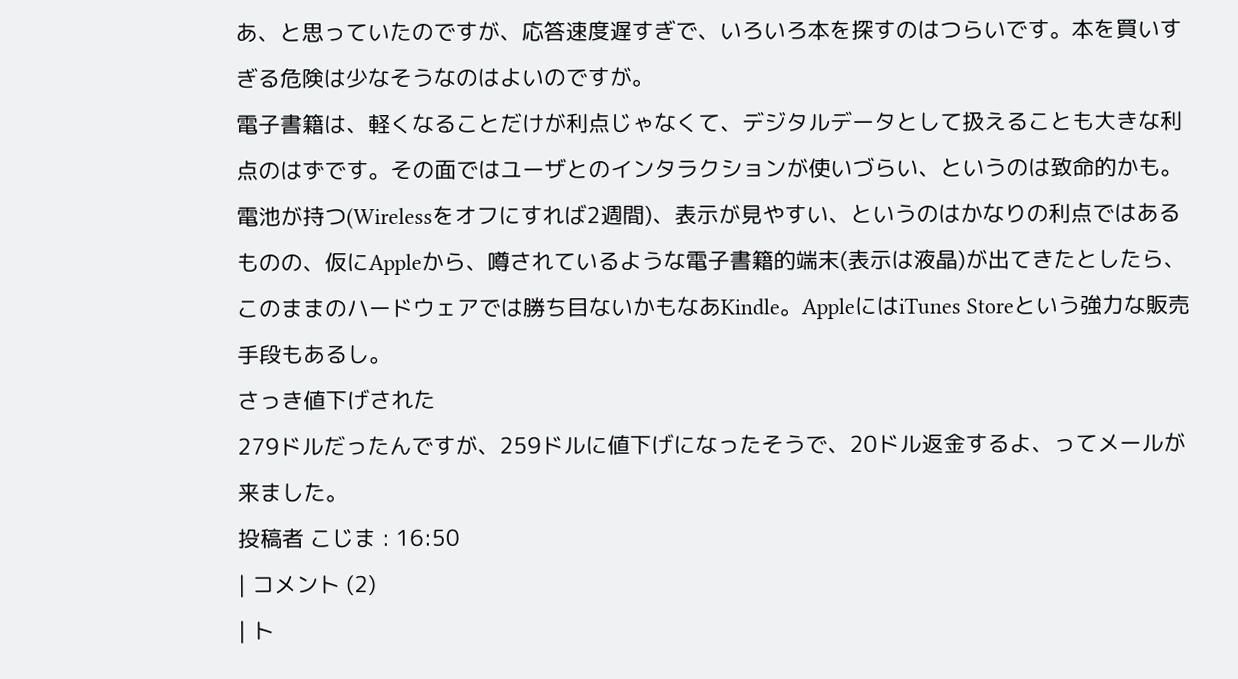あ、と思っていたのですが、応答速度遅すぎで、いろいろ本を探すのはつらいです。本を買いすぎる危険は少なそうなのはよいのですが。
電子書籍は、軽くなることだけが利点じゃなくて、デジタルデータとして扱えることも大きな利点のはずです。その面ではユーザとのインタラクションが使いづらい、というのは致命的かも。
電池が持つ(Wirelessをオフにすれば2週間)、表示が見やすい、というのはかなりの利点ではあるものの、仮にAppleから、噂されているような電子書籍的端末(表示は液晶)が出てきたとしたら、このままのハードウェアでは勝ち目ないかもなあKindle。AppleにはiTunes Storeという強力な販売手段もあるし。
さっき値下げされた
279ドルだったんですが、259ドルに値下げになったそうで、20ドル返金するよ、ってメールが来ました。
投稿者 こじま : 16:50
| コメント (2)
| ト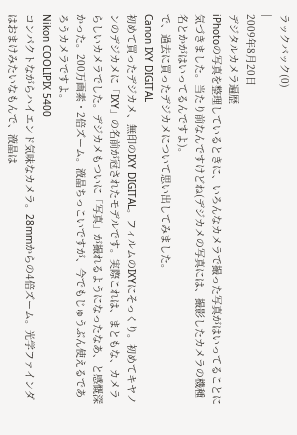ラックバック(0)
|
2009年8月20日
デジタルカメラ遍歴
iPhotoの写真を整理しているときに、いろんなカメラで撮った写真がはいってることに気づきました。当たり前なんですけどね(デジカメの写真には、撮影したカメラの機種名とかがはいってるんですよ)。
で、過去に買ったデジカメについて思い出してみました。
Canon IXY DIGITAL
初めて買ったデジカメ、無印のIXY DIGITAL。フィルムのIXYにそっくり。初めてキヤノンのデジカメに「IXY」の名前が冠されたモデルです。実際これは、まともな、カメラらしいカメラでした。デジカメもついに「写真」が撮れるようになったなあ、と感慨深かった。200万画素・2倍ズーム。液晶ちっこいですが、今でもじゅうぶん使えるであろうカメラですよ。
Nikon COOLIPIX 5400
コンパクトながらハイエンド気味なカメラ。28mmからの4倍ズーム。光学ファインダはおまけみたいなもんで、液晶は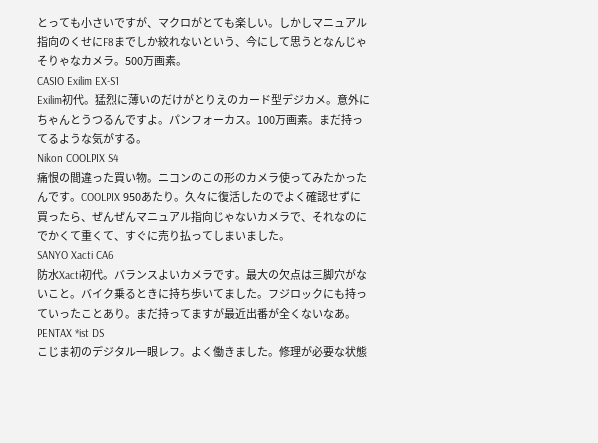とっても小さいですが、マクロがとても楽しい。しかしマニュアル指向のくせにF8までしか絞れないという、今にして思うとなんじゃそりゃなカメラ。500万画素。
CASIO Exilim EX-S1
Exilim初代。猛烈に薄いのだけがとりえのカード型デジカメ。意外にちゃんとうつるんですよ。パンフォーカス。100万画素。まだ持ってるような気がする。
Nikon COOLPIX S4
痛恨の間違った買い物。ニコンのこの形のカメラ使ってみたかったんです。COOLPIX 950あたり。久々に復活したのでよく確認せずに買ったら、ぜんぜんマニュアル指向じゃないカメラで、それなのにでかくて重くて、すぐに売り払ってしまいました。
SANYO Xacti CA6
防水Xacti初代。バランスよいカメラです。最大の欠点は三脚穴がないこと。バイク乗るときに持ち歩いてました。フジロックにも持っていったことあり。まだ持ってますが最近出番が全くないなあ。
PENTAX *ist DS
こじま初のデジタル一眼レフ。よく働きました。修理が必要な状態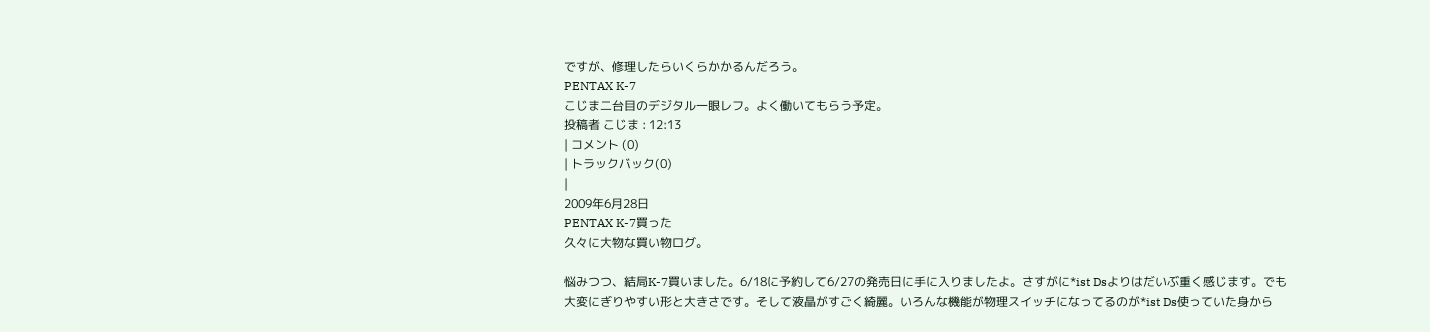ですが、修理したらいくらかかるんだろう。
PENTAX K-7
こじま二台目のデジタル一眼レフ。よく働いてもらう予定。
投稿者 こじま : 12:13
| コメント (0)
| トラックバック(0)
|
2009年6月28日
PENTAX K-7買った
久々に大物な買い物ログ。

悩みつつ、結局K-7買いました。6/18に予約して6/27の発売日に手に入りましたよ。さすがに*ist Dsよりはだいぶ重く感じます。でも大変にぎりやすい形と大きさです。そして液晶がすごく綺麗。いろんな機能が物理スイッチになってるのが*ist Ds使っていた身から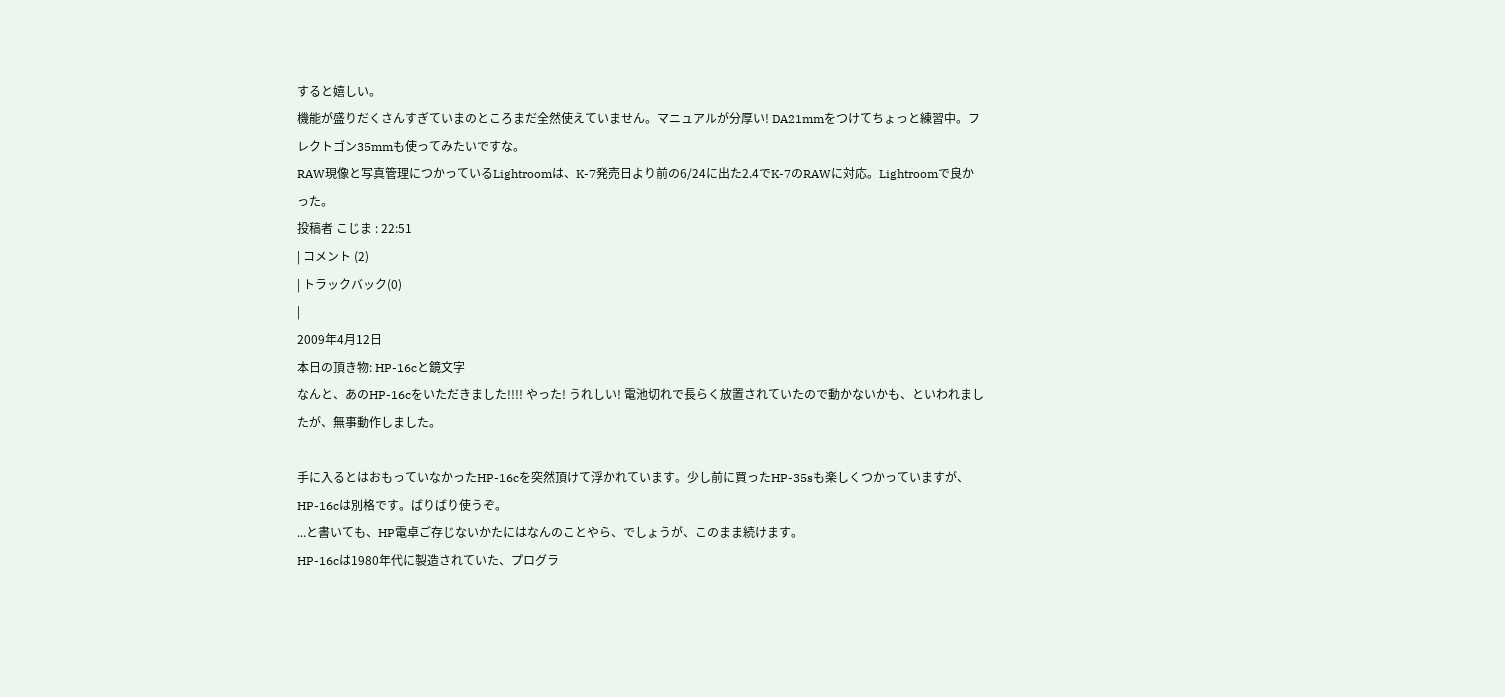すると嬉しい。
機能が盛りだくさんすぎていまのところまだ全然使えていません。マニュアルが分厚い! DA21mmをつけてちょっと練習中。フレクトゴン35mmも使ってみたいですな。
RAW現像と写真管理につかっているLightroomは、K-7発売日より前の6/24に出た2.4でK-7のRAWに対応。Lightroomで良かった。
投稿者 こじま : 22:51
| コメント (2)
| トラックバック(0)
|
2009年4月12日
本日の頂き物: HP-16cと鏡文字
なんと、あのHP-16cをいただきました!!!! やった! うれしい! 電池切れで長らく放置されていたので動かないかも、といわれましたが、無事動作しました。

手に入るとはおもっていなかったHP-16cを突然頂けて浮かれています。少し前に買ったHP-35sも楽しくつかっていますが、HP-16cは別格です。ばりばり使うぞ。
...と書いても、HP電卓ご存じないかたにはなんのことやら、でしょうが、このまま続けます。
HP-16cは1980年代に製造されていた、プログラ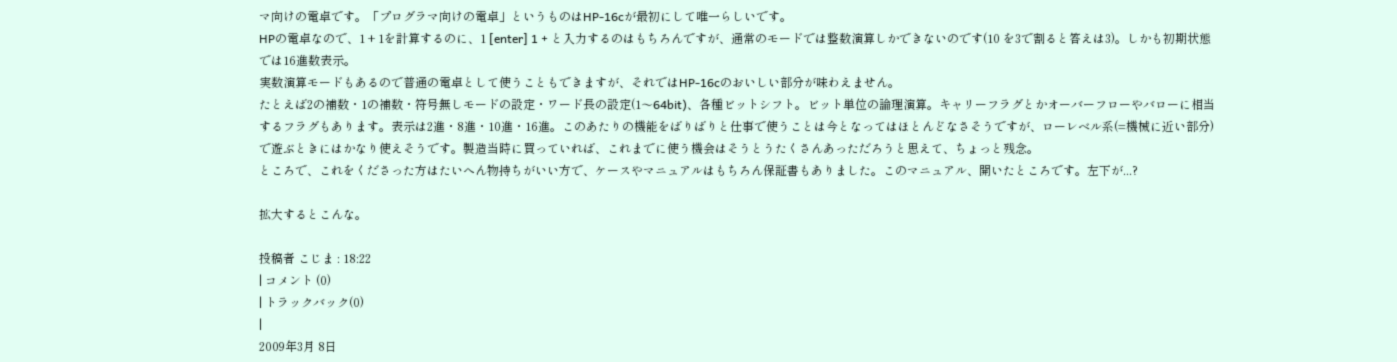マ向けの電卓です。「プログラマ向けの電卓」というものはHP-16cが最初にして唯一らしいです。
HPの電卓なので、1 + 1を計算するのに、1 [enter] 1 + と入力するのはもちろんですが、通常のモードでは整数演算しかできないのです(10 を3で割ると答えは3)。しかも初期状態では16進数表示。
実数演算モードもあるので普通の電卓として使うこともできますが、それではHP-16cのおいしい部分が味わえません。
たとえば2の補数・1の補数・符号無しモードの設定・ワード長の設定(1〜64bit)、各種ビットシフト。ビット単位の論理演算。キャリーフラグとかオーバーフローやバローに相当するフラグもあります。表示は2進・8進・10進・16進。このあたりの機能をばりばりと仕事で使うことは今となってはほとんどなさそうですが、ローレベル系(=機械に近い部分)で遊ぶときにはかなり使えそうです。製造当時に買っていれば、これまでに使う機会はそうとうたくさんあっただろうと思えて、ちょっと残念。
ところで、これをくださった方はたいへん物持ちがいい方で、ケースやマニュアルはもちろん保証書もありました。このマニュアル、開いたところです。左下が...?

拡大するとこんな。

投稿者 こじま : 18:22
| コメント (0)
| トラックバック(0)
|
2009年3月 8日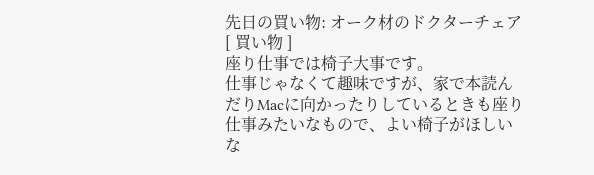先日の買い物: オーク材のドクターチェア
[ 買い物 ]
座り仕事では椅子大事です。
仕事じゃなくて趣味ですが、家で本読んだりMacに向かったりしているときも座り仕事みたいなもので、よい椅子がほしいな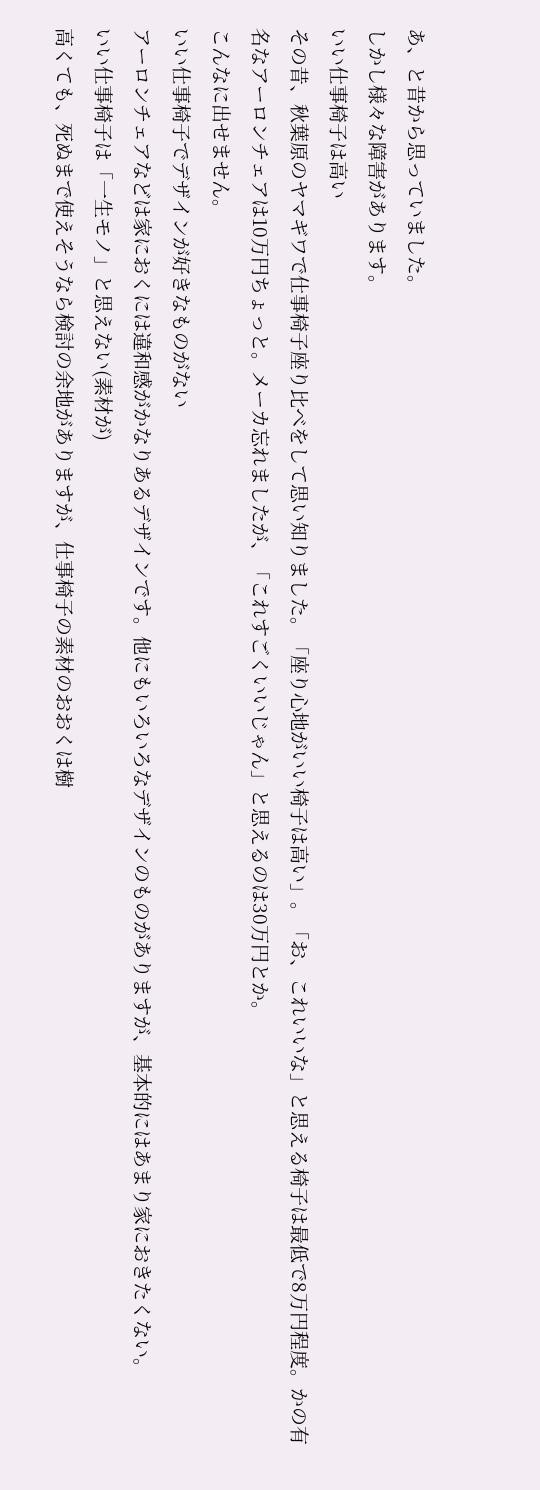あ、と昔から思っていました。
しかし様々な障害があります。
いい仕事椅子は高い
その昔、秋葉原のヤマギワで仕事椅子座り比べをして思い知りました。「座り心地がいい椅子は高い」。「お、これいいな」と思える椅子は最低で8万円程度。かの有名なアーロンチェアは10万円ちょっと。メーカ忘れましたが、「これすごくいいじゃん」と思えるのは30万円とか。
こんなに出せません。
いい仕事椅子でデザインが好きなものがない
アーロンチェアなどは家におくには違和感がかなりあるデザインです。他にもいろいろなデザインのものがありますが、基本的にはあまり家におきたくない。
いい仕事椅子は「一生モノ」と思えない(素材が)
高くても、死ぬまで使えそうなら検討の余地がありますが、仕事椅子の素材のおおくは樹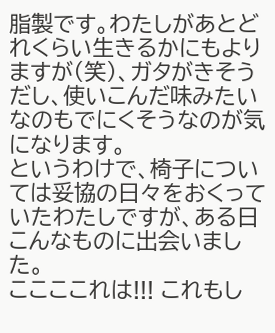脂製です。わたしがあとどれくらい生きるかにもよりますが(笑)、ガタがきそうだし、使いこんだ味みたいなのもでにくそうなのが気になります。
というわけで、椅子については妥協の日々をおくっていたわたしですが、ある日こんなものに出会いました。
ここここれは!!! これもし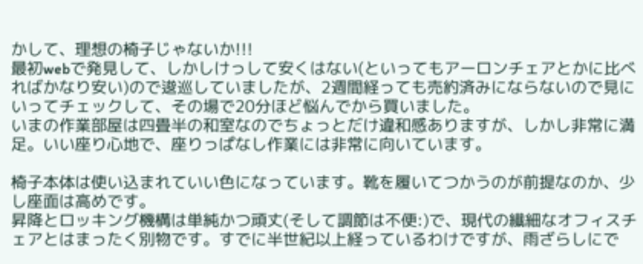かして、理想の椅子じゃないか!!!
最初webで発見して、しかしけっして安くはない(といってもアーロンチェアとかに比べればかなり安い)ので逡巡していましたが、2週間経っても売約済みにならないので見にいってチェックして、その場で20分ほど悩んでから買いました。
いまの作業部屋は四畳半の和室なのでちょっとだけ違和感ありますが、しかし非常に満足。いい座り心地で、座りっぱなし作業には非常に向いています。

椅子本体は使い込まれていい色になっています。靴を履いてつかうのが前提なのか、少し座面は高めです。
昇降とロッキング機構は単純かつ頑丈(そして調節は不便:)で、現代の繊細なオフィスチェアとはまったく別物です。すでに半世紀以上経っているわけですが、雨ざらしにで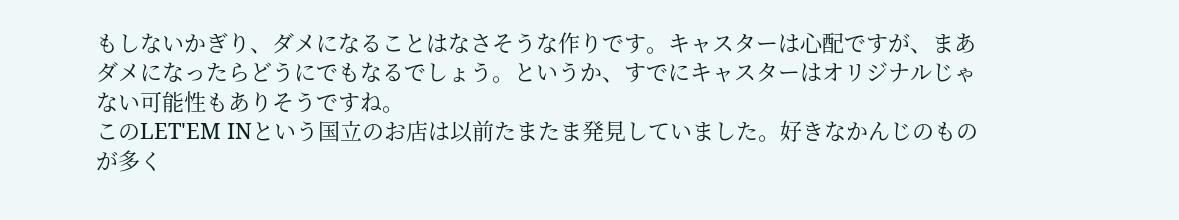もしないかぎり、ダメになることはなさそうな作りです。キャスターは心配ですが、まあダメになったらどうにでもなるでしょう。というか、すでにキャスターはオリジナルじゃない可能性もありそうですね。
このLET'EM INという国立のお店は以前たまたま発見していました。好きなかんじのものが多く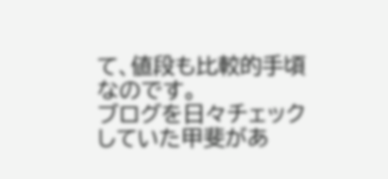て、値段も比較的手頃なのです。
ブログを日々チェックしていた甲斐があ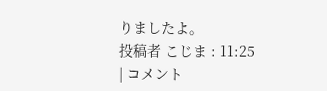りましたよ。
投稿者 こじま : 11:25
| コメント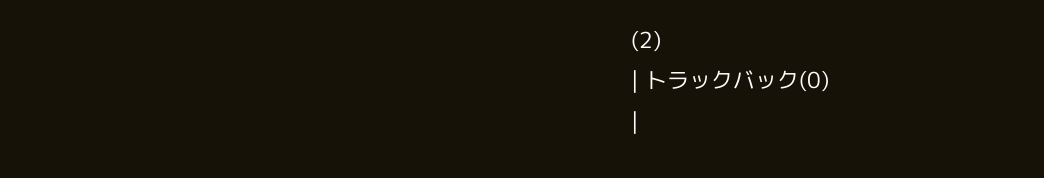(2)
| トラックバック(0)
|